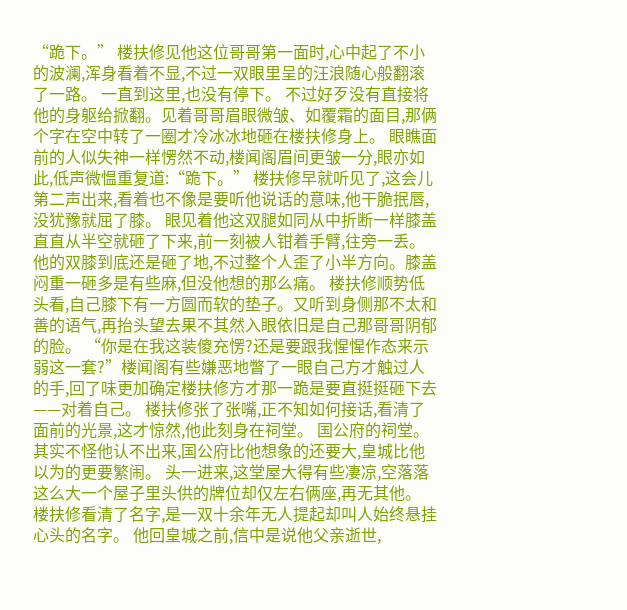“跪下。” 楼扶修见他这位哥哥第一面时,心中起了不小的波澜,浑身看着不显,不过一双眼里呈的汪浪随心般翻滚了一路。 一直到这里,也没有停下。 不过好歹没有直接将他的身躯给掀翻。见着哥哥眉眼微皱、如覆霜的面目,那俩个字在空中转了一圈才冷冰冰地砸在楼扶修身上。 眼瞧面前的人似失神一样愣然不动,楼闻阁眉间更皱一分,眼亦如此,低声微愠重复道:“跪下。” 楼扶修早就听见了,这会儿第二声出来,看着也不像是要听他说话的意味,他干脆抿唇,没犹豫就屈了膝。 眼见着他这双腿如同从中折断一样膝盖直直从半空就砸了下来,前一刻被人钳着手臂,往旁一丢。 他的双膝到底还是砸了地,不过整个人歪了小半方向。膝盖闷重一砸多是有些麻,但没他想的那么痛。 楼扶修顺势低头看,自己膝下有一方圆而软的垫子。又听到身侧那不太和善的语气,再抬头望去果不其然入眼依旧是自己那哥哥阴郁的脸。 “你是在我这装傻充愣?还是要跟我惺惺作态来示弱这一套?”楼闻阁有些嫌恶地瞥了一眼自己方才触过人的手,回了味更加确定楼扶修方才那一跪是要直挺挺砸下去——对着自己。 楼扶修张了张嘴,正不知如何接话,看清了面前的光景,这才惊然,他此刻身在祠堂。 国公府的祠堂。 其实不怪他认不出来,国公府比他想象的还要大,皇城比他以为的更要繁闹。 头一进来,这堂屋大得有些凄凉,空落落这么大一个屋子里头供的牌位却仅左右俩座,再无其他。 楼扶修看清了名字,是一双十余年无人提起却叫人始终悬挂心头的名字。 他回皇城之前,信中是说他父亲逝世,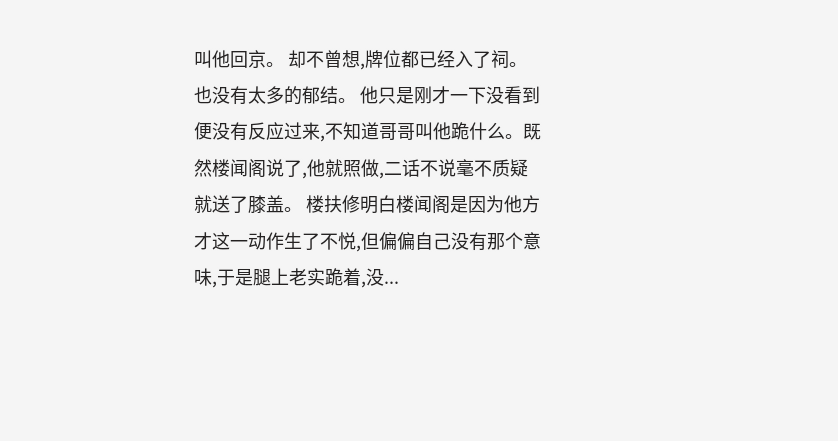叫他回京。 却不曾想,牌位都已经入了祠。 也没有太多的郁结。 他只是刚才一下没看到便没有反应过来,不知道哥哥叫他跪什么。既然楼闻阁说了,他就照做,二话不说毫不质疑就送了膝盖。 楼扶修明白楼闻阁是因为他方才这一动作生了不悦,但偏偏自己没有那个意味,于是腿上老实跪着,没...